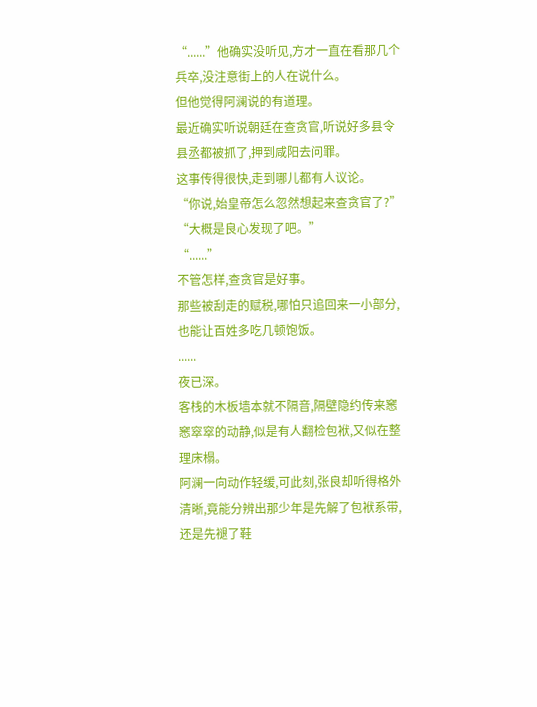“......”他确实没听见,方才一直在看那几个兵卒,没注意街上的人在说什么。
但他觉得阿澜说的有道理。
最近确实听说朝廷在查贪官,听说好多县令县丞都被抓了,押到咸阳去问罪。
这事传得很快,走到哪儿都有人议论。
“你说,始皇帝怎么忽然想起来查贪官了?”
“大概是良心发现了吧。”
“......”
不管怎样,查贪官是好事。
那些被刮走的赋税,哪怕只追回来一小部分,也能让百姓多吃几顿饱饭。
......
夜已深。
客栈的木板墙本就不隔音,隔壁隐约传来窸窸窣窣的动静,似是有人翻检包袱,又似在整理床榻。
阿澜一向动作轻缓,可此刻,张良却听得格外清晰,竟能分辨出那少年是先解了包袱系带,还是先褪了鞋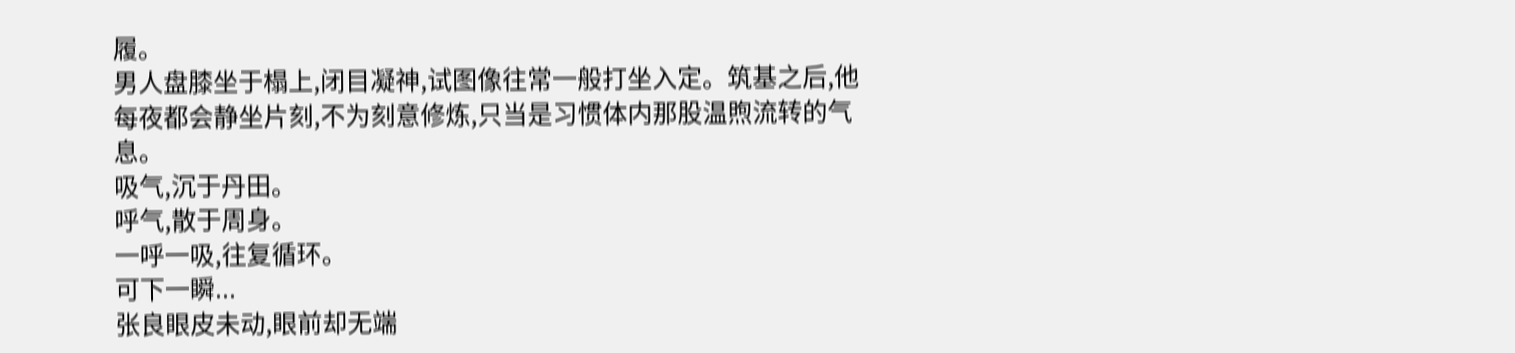履。
男人盘膝坐于榻上,闭目凝神,试图像往常一般打坐入定。筑基之后,他每夜都会静坐片刻,不为刻意修炼,只当是习惯体内那股温煦流转的气息。
吸气,沉于丹田。
呼气,散于周身。
一呼一吸,往复循环。
可下一瞬...
张良眼皮未动,眼前却无端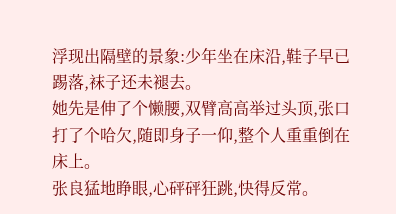浮现出隔壁的景象:少年坐在床沿,鞋子早已踢落,袜子还未褪去。
她先是伸了个懒腰,双臂高高举过头顶,张口打了个哈欠,随即身子一仰,整个人重重倒在床上。
张良猛地睁眼,心砰砰狂跳,快得反常。